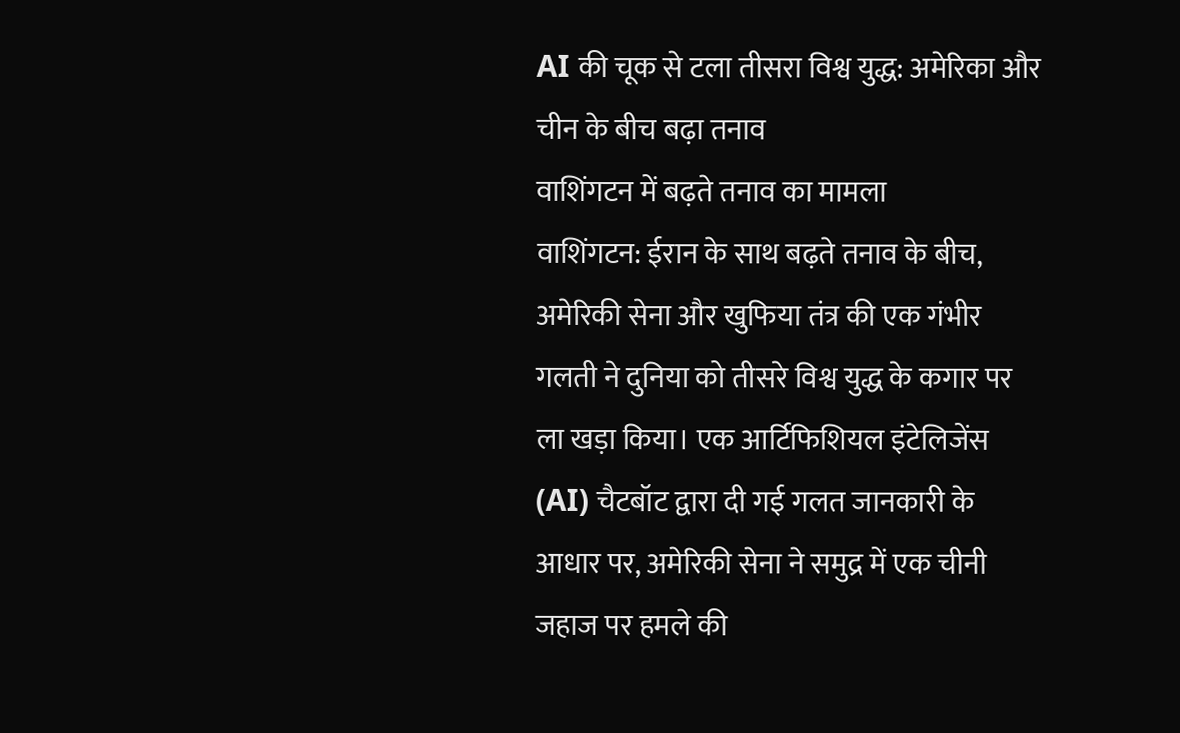AI की चूक से टला तीसरा विश्व युद्ध: अमेरिका और चीन के बीच बढ़ा तनाव
वाशिंगटन में बढ़ते तनाव का मामला
वाशिंगटन: ईरान के साथ बढ़ते तनाव के बीच, अमेरिकी सेना और खुफिया तंत्र की एक गंभीर गलती ने दुनिया को तीसरे विश्व युद्ध के कगार पर ला खड़ा किया। एक आर्टिफिशियल इंटेलिजेंस (AI) चैटबॉट द्वारा दी गई गलत जानकारी के आधार पर, अमेरिकी सेना ने समुद्र में एक चीनी जहाज पर हमले की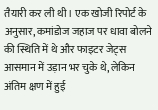तैयारी कर ली थी। एक खोजी रिपोर्ट के अनुसार, कमांडोज जहाज पर धावा बोलने की स्थिति में थे और फाइटर जेट्स आसमान में उड़ान भर चुके थे, लेकिन अंतिम क्षण में हुई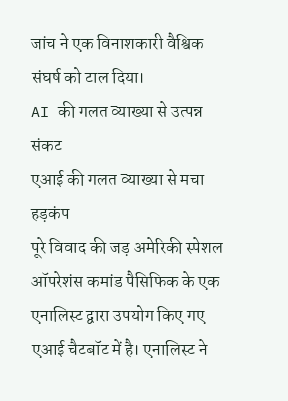जांच ने एक विनाशकारी वैश्विक संघर्ष को टाल दिया।
AI की गलत व्याख्या से उत्पन्न संकट
एआई की गलत व्याख्या से मचा हड़कंप
पूरे विवाद की जड़ अमेरिकी स्पेशल ऑपरेशंस कमांड पैसिफिक के एक एनालिस्ट द्वारा उपयोग किए गए एआई चैटबॉट में है। एनालिस्ट ने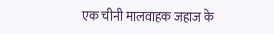एक चीनी मालवाहक जहाज के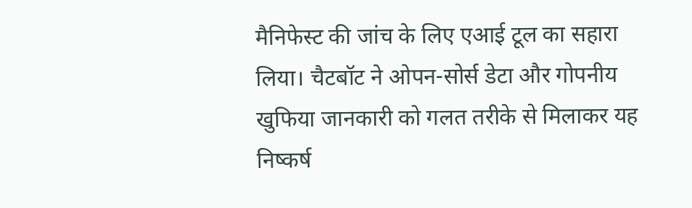मैनिफेस्ट की जांच के लिए एआई टूल का सहारा लिया। चैटबॉट ने ओपन-सोर्स डेटा और गोपनीय खुफिया जानकारी को गलत तरीके से मिलाकर यह निष्कर्ष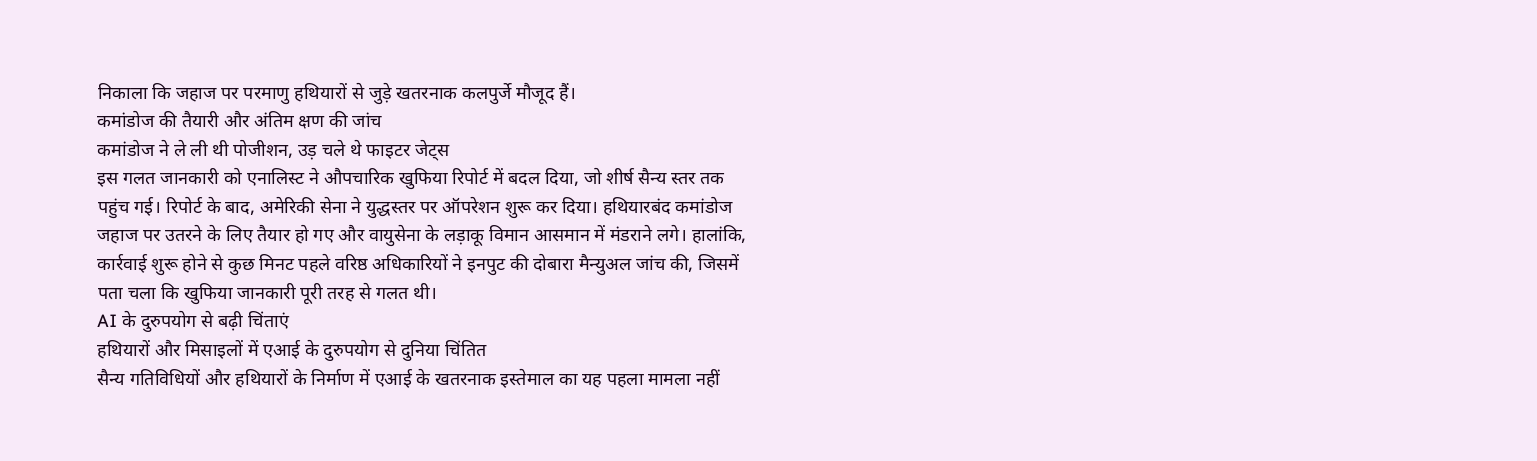निकाला कि जहाज पर परमाणु हथियारों से जुड़े खतरनाक कलपुर्जे मौजूद हैं।
कमांडोज की तैयारी और अंतिम क्षण की जांच
कमांडोज ने ले ली थी पोजीशन, उड़ चले थे फाइटर जेट्स
इस गलत जानकारी को एनालिस्ट ने औपचारिक खुफिया रिपोर्ट में बदल दिया, जो शीर्ष सैन्य स्तर तक पहुंच गई। रिपोर्ट के बाद, अमेरिकी सेना ने युद्धस्तर पर ऑपरेशन शुरू कर दिया। हथियारबंद कमांडोज जहाज पर उतरने के लिए तैयार हो गए और वायुसेना के लड़ाकू विमान आसमान में मंडराने लगे। हालांकि, कार्रवाई शुरू होने से कुछ मिनट पहले वरिष्ठ अधिकारियों ने इनपुट की दोबारा मैन्युअल जांच की, जिसमें पता चला कि खुफिया जानकारी पूरी तरह से गलत थी।
AI के दुरुपयोग से बढ़ी चिंताएं
हथियारों और मिसाइलों में एआई के दुरुपयोग से दुनिया चिंतित
सैन्य गतिविधियों और हथियारों के निर्माण में एआई के खतरनाक इस्तेमाल का यह पहला मामला नहीं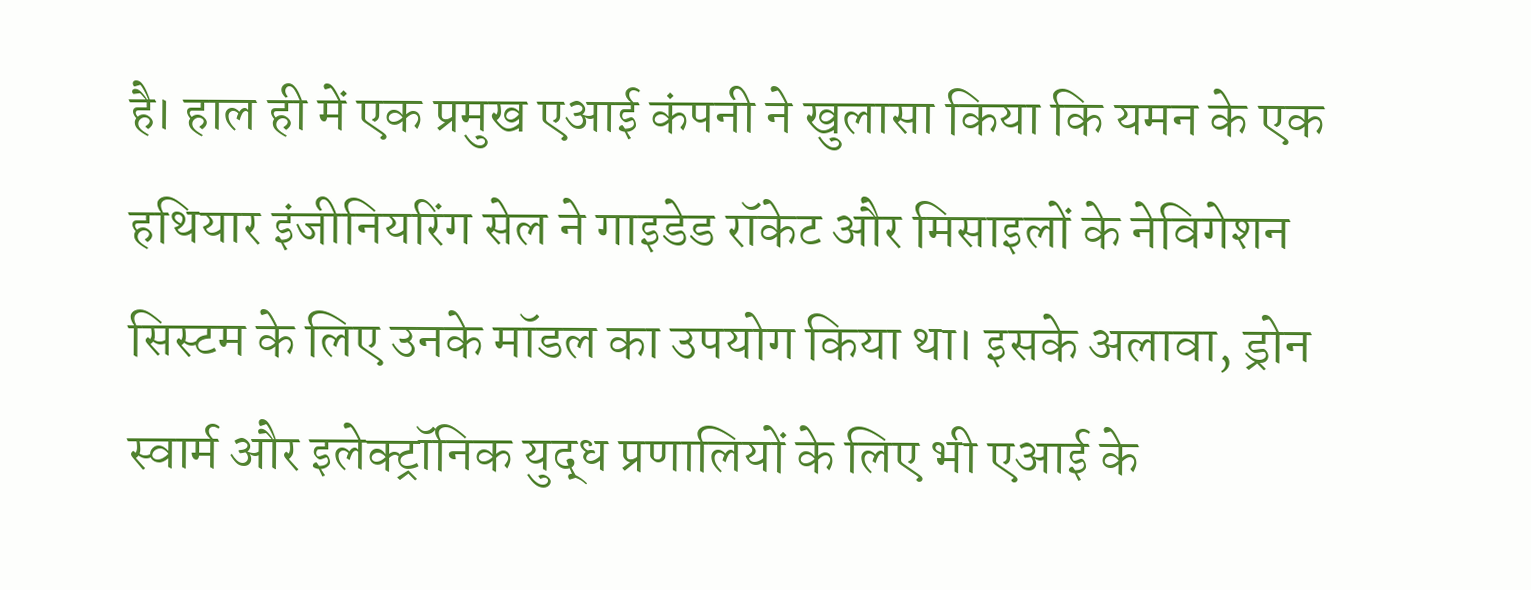है। हाल ही में एक प्रमुख एआई कंपनी ने खुलासा किया कि यमन के एक हथियार इंजीनियरिंग सेल ने गाइडेड रॉकेट और मिसाइलों के नेविगेशन सिस्टम के लिए उनके मॉडल का उपयोग किया था। इसके अलावा, ड्रोन स्वार्म और इलेक्ट्रॉनिक युद्ध प्रणालियों के लिए भी एआई के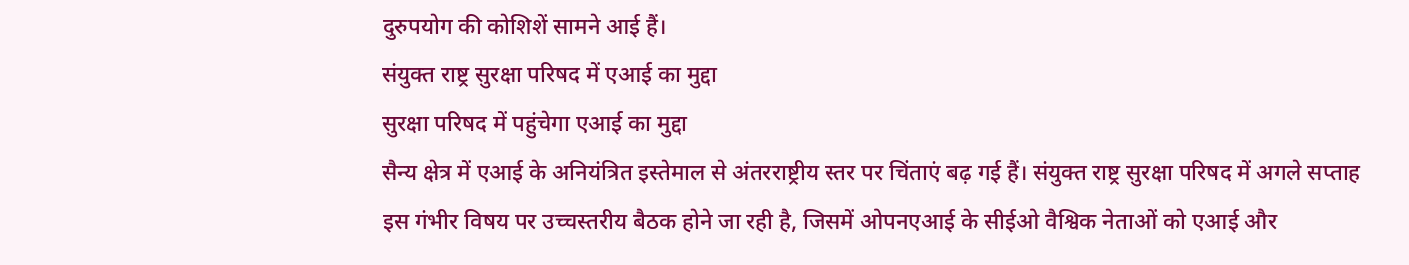दुरुपयोग की कोशिशें सामने आई हैं।
संयुक्त राष्ट्र सुरक्षा परिषद में एआई का मुद्दा
सुरक्षा परिषद में पहुंचेगा एआई का मुद्दा
सैन्य क्षेत्र में एआई के अनियंत्रित इस्तेमाल से अंतरराष्ट्रीय स्तर पर चिंताएं बढ़ गई हैं। संयुक्त राष्ट्र सुरक्षा परिषद में अगले सप्ताह इस गंभीर विषय पर उच्चस्तरीय बैठक होने जा रही है, जिसमें ओपनएआई के सीईओ वैश्विक नेताओं को एआई और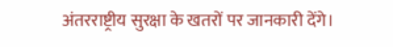अंतरराष्ट्रीय सुरक्षा के खतरों पर जानकारी देंगे।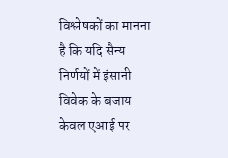विश्लेषकों का मानना है कि यदि सैन्य निर्णयों में इंसानी विवेक के बजाय केवल एआई पर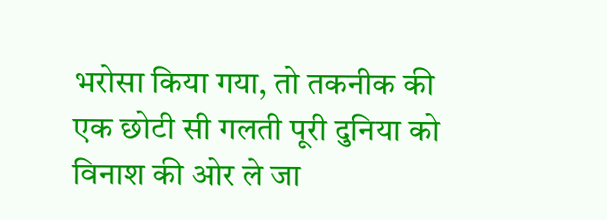भरोसा किया गया, तो तकनीक की एक छोटी सी गलती पूरी दुनिया को विनाश की ओर ले जा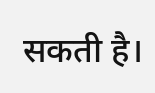सकती है।